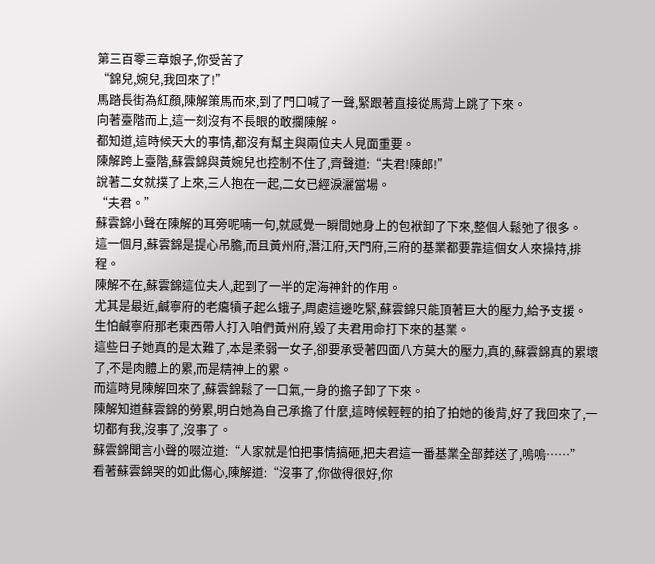第三百零三章娘子,你受苦了
“錦兒,婉兒,我回來了!”
馬踏長街為紅顏,陳解策馬而來,到了門口喊了一聲,緊跟著直接從馬背上跳了下來。
向著臺階而上,這一刻沒有不長眼的敢攔陳解。
都知道,這時候天大的事情,都沒有幫主與兩位夫人見面重要。
陳解跨上臺階,蘇雲錦與黃婉兒也控制不住了,齊聲道:“夫君!陳郎!”
說著二女就撲了上來,三人抱在一起,二女已經淚灑當場。
“夫君。”
蘇雲錦小聲在陳解的耳旁呢喃一句,就感覺一瞬間她身上的包袱卸了下來,整個人鬆弛了很多。
這一個月,蘇雲錦是提心吊膽,而且黃州府,潛江府,天門府,三府的基業都要靠這個女人來操持,排程。
陳解不在,蘇雲錦這位夫人,起到了一半的定海神針的作用。
尤其是最近,鹹寧府的老癟犢子起么蛾子,周處這邊吃緊,蘇雲錦只能頂著巨大的壓力,給予支援。
生怕鹹寧府那老東西帶人打入咱們黃州府,毀了夫君用命打下來的基業。
這些日子她真的是太難了,本是柔弱一女子,卻要承受著四面八方莫大的壓力,真的,蘇雲錦真的累壞了,不是肉體上的累,而是精神上的累。
而這時見陳解回來了,蘇雲錦鬆了一口氣,一身的擔子卸了下來。
陳解知道蘇雲錦的勞累,明白她為自己承擔了什麼,這時候輕輕的拍了拍她的後背,好了我回來了,一切都有我,沒事了,沒事了。
蘇雲錦聞言小聲的啜泣道:“人家就是怕把事情搞砸,把夫君這一番基業全部葬送了,嗚嗚……”
看著蘇雲錦哭的如此傷心,陳解道:“沒事了,你做得很好,你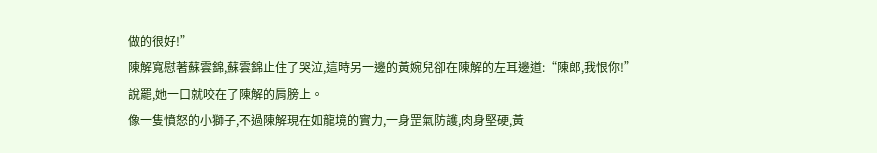做的很好!”
陳解寬慰著蘇雲錦,蘇雲錦止住了哭泣,這時另一邊的黃婉兒卻在陳解的左耳邊道:“陳郎,我恨你!”
說罷,她一口就咬在了陳解的肩膀上。
像一隻憤怒的小獅子,不過陳解現在如龍境的實力,一身罡氣防護,肉身堅硬,黃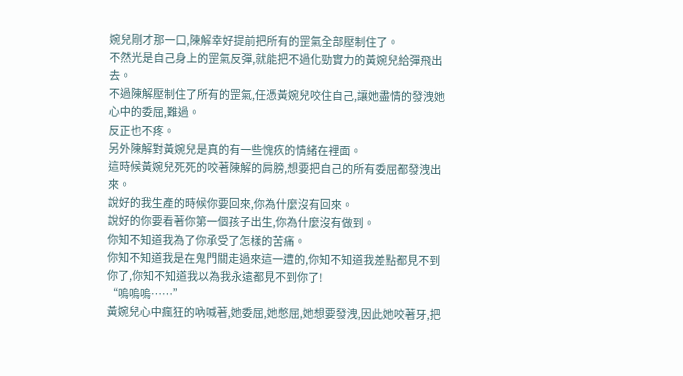婉兒剛才那一口,陳解幸好提前把所有的罡氣全部壓制住了。
不然光是自己身上的罡氣反彈,就能把不過化勁實力的黃婉兒給彈飛出去。
不過陳解壓制住了所有的罡氣,任憑黃婉兒咬住自己,讓她盡情的發洩她心中的委屈,難過。
反正也不疼。
另外陳解對黃婉兒是真的有一些愧疚的情緒在裡面。
這時候黃婉兒死死的咬著陳解的肩膀,想要把自己的所有委屈都發洩出來。
說好的我生產的時候你要回來,你為什麼沒有回來。
說好的你要看著你第一個孩子出生,你為什麼沒有做到。
你知不知道我為了你承受了怎樣的苦痛。
你知不知道我是在鬼門關走過來這一遭的,你知不知道我差點都見不到你了,你知不知道我以為我永遠都見不到你了!
“嗚嗚嗚……”
黃婉兒心中瘋狂的吶喊著,她委屈,她憋屈,她想要發洩,因此她咬著牙,把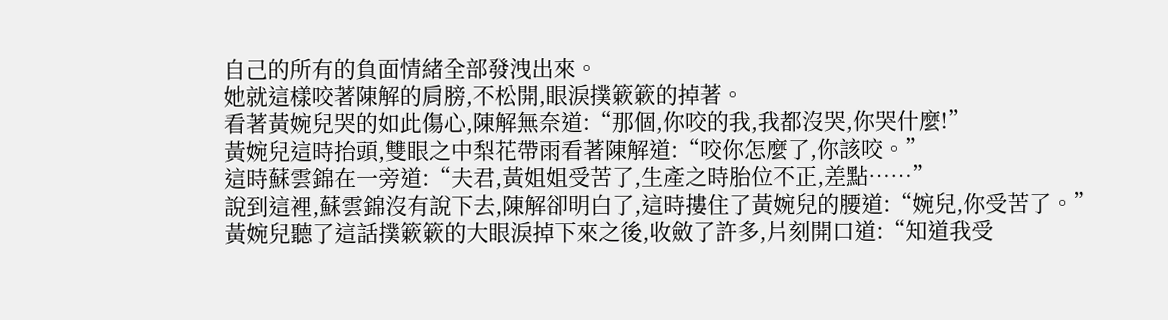自己的所有的負面情緒全部發洩出來。
她就這樣咬著陳解的肩膀,不松開,眼淚撲簌簌的掉著。
看著黃婉兒哭的如此傷心,陳解無奈道:“那個,你咬的我,我都沒哭,你哭什麼!”
黃婉兒這時抬頭,雙眼之中梨花帶雨看著陳解道:“咬你怎麼了,你該咬。”
這時蘇雲錦在一旁道:“夫君,黃姐姐受苦了,生產之時胎位不正,差點……”
說到這裡,蘇雲錦沒有說下去,陳解卻明白了,這時摟住了黃婉兒的腰道:“婉兒,你受苦了。”
黃婉兒聽了這話撲簌簌的大眼淚掉下來之後,收斂了許多,片刻開口道:“知道我受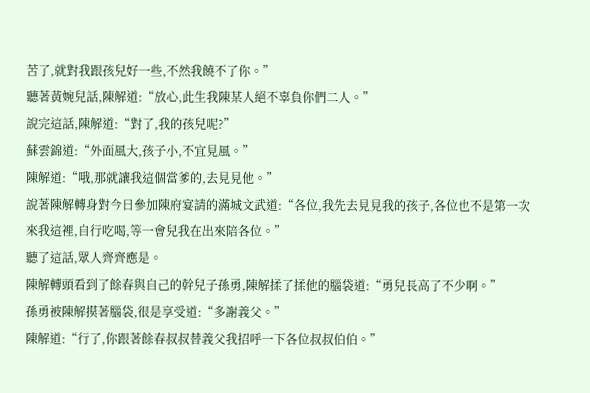苦了,就對我跟孩兒好一些,不然我饒不了你。”
聽著黃婉兒話,陳解道:“放心,此生我陳某人絕不辜負你們二人。”
說完這話,陳解道:“對了,我的孩兒呢?”
蘇雲錦道:“外面風大,孩子小,不宜見風。”
陳解道:“哦,那就讓我這個當爹的,去見見他。”
說著陳解轉身對今日參加陳府宴請的滿城文武道:“各位,我先去見見我的孩子,各位也不是第一次來我這裡,自行吃喝,等一會兒我在出來陪各位。”
聽了這話,眾人齊齊應是。
陳解轉頭看到了餘春與自己的幹兒子孫勇,陳解揉了揉他的腦袋道:“勇兒長高了不少啊。”
孫勇被陳解摸著腦袋,很是享受道:“多謝義父。”
陳解道:“行了,你跟著餘春叔叔替義父我招呼一下各位叔叔伯伯。”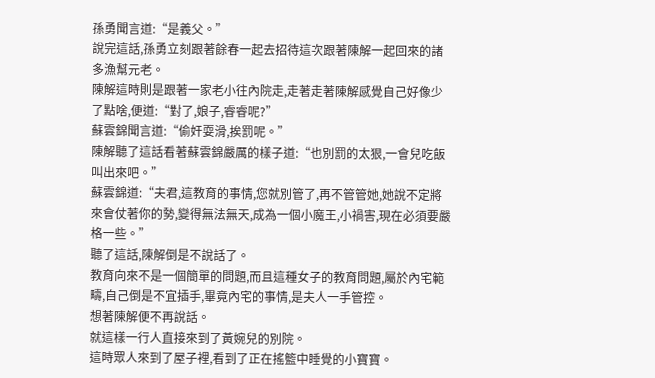孫勇聞言道:“是義父。”
說完這話,孫勇立刻跟著餘春一起去招待這次跟著陳解一起回來的諸多漁幫元老。
陳解這時則是跟著一家老小往內院走,走著走著陳解感覺自己好像少了點啥,便道:“對了,娘子,睿睿呢?”
蘇雲錦聞言道:“偷奸耍滑,挨罰呢。”
陳解聽了這話看著蘇雲錦嚴厲的樣子道:“也別罰的太狠,一會兒吃飯叫出來吧。”
蘇雲錦道:“夫君,這教育的事情,您就別管了,再不管管她,她說不定將來會仗著你的勢,變得無法無天,成為一個小魔王,小禍害,現在必須要嚴格一些。”
聽了這話,陳解倒是不說話了。
教育向來不是一個簡單的問題,而且這種女子的教育問題,屬於內宅範疇,自己倒是不宜插手,畢竟內宅的事情,是夫人一手管控。
想著陳解便不再說話。
就這樣一行人直接來到了黃婉兒的別院。
這時眾人來到了屋子裡,看到了正在搖籃中睡覺的小寶寶。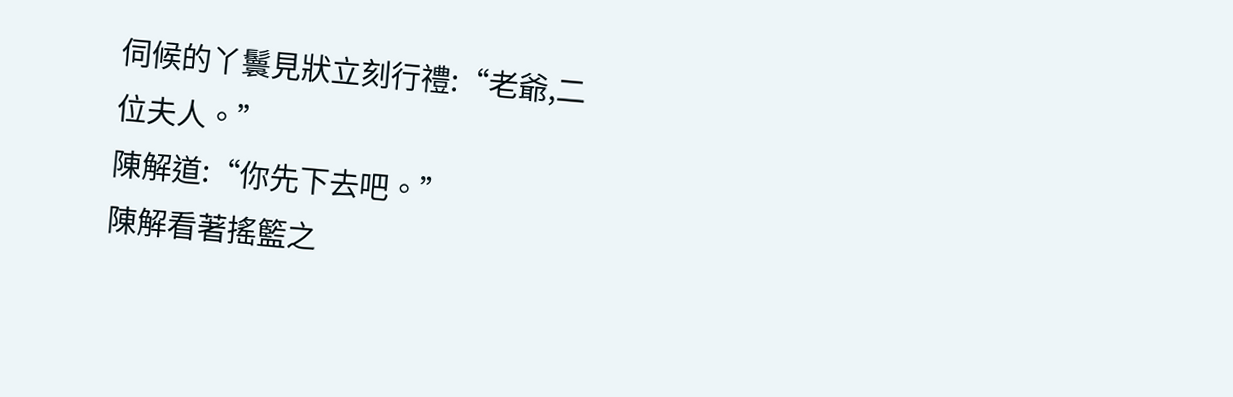伺候的丫鬟見狀立刻行禮:“老爺,二位夫人。”
陳解道:“你先下去吧。”
陳解看著搖籃之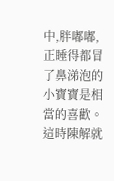中,胖嘟嘟,正睡得都冒了鼻涕泡的小寶寶是相當的喜歡。
這時陳解就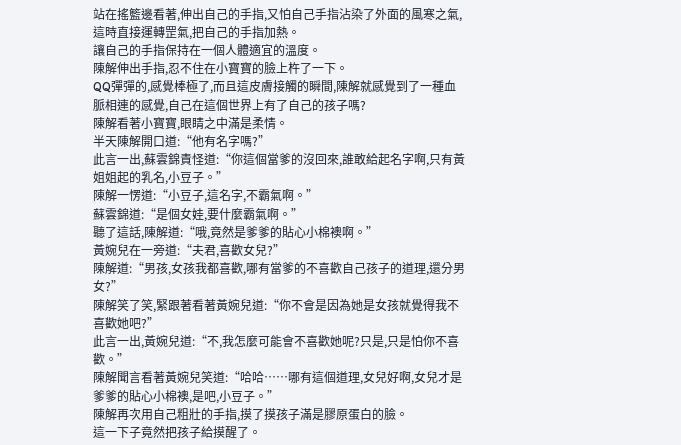站在搖籃邊看著,伸出自己的手指,又怕自己手指沾染了外面的風寒之氣,這時直接運轉罡氣,把自己的手指加熱。
讓自己的手指保持在一個人體適宜的溫度。
陳解伸出手指,忍不住在小寶寶的臉上杵了一下。
QQ彈彈的,感覺棒極了,而且這皮膚接觸的瞬間,陳解就感覺到了一種血脈相連的感覺,自己在這個世界上有了自己的孩子嗎?
陳解看著小寶寶,眼睛之中滿是柔情。
半天陳解開口道:“他有名字嗎?”
此言一出,蘇雲錦責怪道:“你這個當爹的沒回來,誰敢給起名字啊,只有黃姐姐起的乳名,小豆子。”
陳解一愣道:“小豆子,這名字,不霸氣啊。”
蘇雲錦道:“是個女娃,要什麼霸氣啊。”
聽了這話,陳解道:“哦,竟然是爹爹的貼心小棉襖啊。”
黃婉兒在一旁道:“夫君,喜歡女兒?”
陳解道:“男孩,女孩我都喜歡,哪有當爹的不喜歡自己孩子的道理,還分男女?”
陳解笑了笑,緊跟著看著黃婉兒道:“你不會是因為她是女孩就覺得我不喜歡她吧?”
此言一出,黃婉兒道:“不,我怎麼可能會不喜歡她呢?只是,只是怕你不喜歡。”
陳解聞言看著黃婉兒笑道:“哈哈……哪有這個道理,女兒好啊,女兒才是爹爹的貼心小棉襖,是吧,小豆子。”
陳解再次用自己粗壯的手指,摸了摸孩子滿是膠原蛋白的臉。
這一下子竟然把孩子給摸醒了。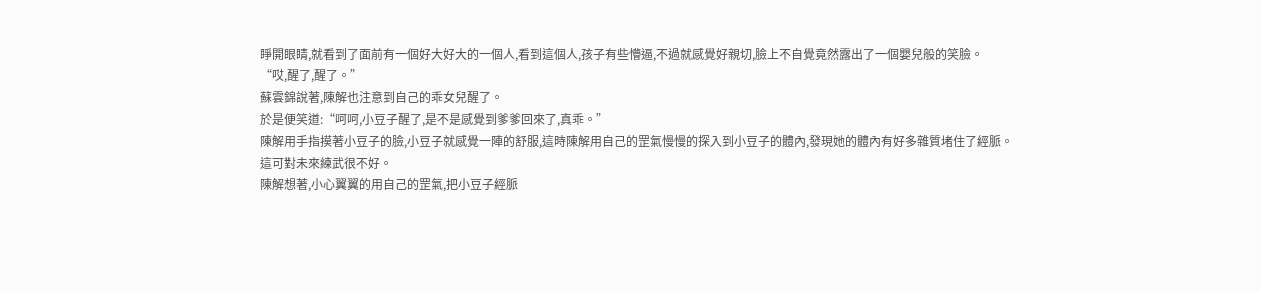睜開眼睛,就看到了面前有一個好大好大的一個人,看到這個人,孩子有些懵逼,不過就感覺好親切,臉上不自覺竟然露出了一個嬰兒般的笑臉。
“哎,醒了,醒了。”
蘇雲錦說著,陳解也注意到自己的乖女兒醒了。
於是便笑道:“呵呵,小豆子醒了,是不是感覺到爹爹回來了,真乖。”
陳解用手指摸著小豆子的臉,小豆子就感覺一陣的舒服,這時陳解用自己的罡氣慢慢的探入到小豆子的體內,發現她的體內有好多雜質堵住了經脈。
這可對未來練武很不好。
陳解想著,小心翼翼的用自己的罡氣,把小豆子經脈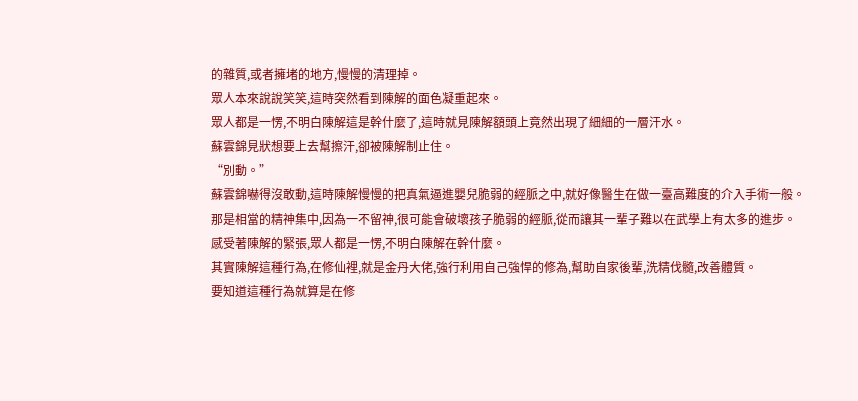的雜質,或者擁堵的地方,慢慢的清理掉。
眾人本來說說笑笑,這時突然看到陳解的面色凝重起來。
眾人都是一愣,不明白陳解這是幹什麼了,這時就見陳解額頭上竟然出現了細細的一層汗水。
蘇雲錦見狀想要上去幫擦汗,卻被陳解制止住。
“別動。”
蘇雲錦嚇得沒敢動,這時陳解慢慢的把真氣逼進嬰兒脆弱的經脈之中,就好像醫生在做一臺高難度的介入手術一般。
那是相當的精神集中,因為一不留神,很可能會破壞孩子脆弱的經脈,從而讓其一輩子難以在武學上有太多的進步。
感受著陳解的緊張,眾人都是一愣,不明白陳解在幹什麼。
其實陳解這種行為,在修仙裡,就是金丹大佬,強行利用自己強悍的修為,幫助自家後輩,洗精伐髓,改善體質。
要知道這種行為就算是在修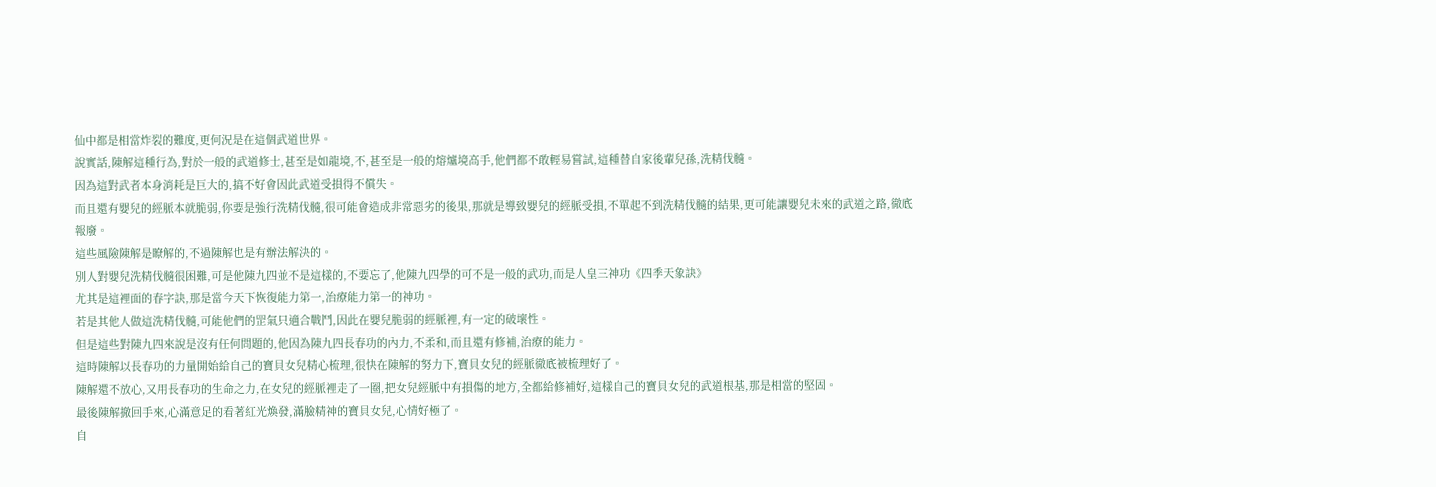仙中都是相當炸裂的難度,更何況是在這個武道世界。
說實話,陳解這種行為,對於一般的武道修士,甚至是如龍境,不,甚至是一般的熔爐境高手,他們都不敢輕易嘗試,這種替自家後輩兒孫,洗精伐髓。
因為這對武者本身消耗是巨大的,搞不好會因此武道受損得不償失。
而且還有嬰兒的經脈本就脆弱,你要是強行洗精伐髓,很可能會造成非常惡劣的後果,那就是導致嬰兒的經脈受損,不單起不到洗精伐髓的結果,更可能讓嬰兒未來的武道之路,徹底報廢。
這些風險陳解是瞭解的,不過陳解也是有辦法解決的。
別人對嬰兒洗精伐髓很困難,可是他陳九四並不是這樣的,不要忘了,他陳九四學的可不是一般的武功,而是人皇三神功《四季天象訣》
尤其是這裡面的春字訣,那是當今天下恢復能力第一,治療能力第一的神功。
若是其他人做這洗精伐髓,可能他們的罡氣只適合戰鬥,因此在嬰兒脆弱的經脈裡,有一定的破壞性。
但是這些對陳九四來說是沒有任何問題的,他因為陳九四長春功的內力,不柔和,而且還有修補,治療的能力。
這時陳解以長春功的力量開始給自己的寶貝女兒精心梳理,很快在陳解的努力下,寶貝女兒的經脈徹底被梳理好了。
陳解還不放心,又用長春功的生命之力,在女兒的經脈裡走了一圈,把女兒經脈中有損傷的地方,全都給修補好,這樣自己的寶貝女兒的武道根基,那是相當的堅固。
最後陳解撤回手來,心滿意足的看著紅光煥發,滿臉精神的寶貝女兒,心情好極了。
自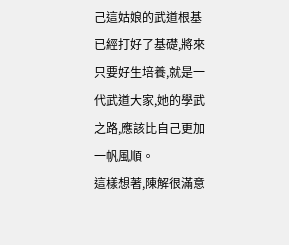己這姑娘的武道根基已經打好了基礎,將來只要好生培養,就是一代武道大家,她的學武之路,應該比自己更加一帆風順。
這樣想著,陳解很滿意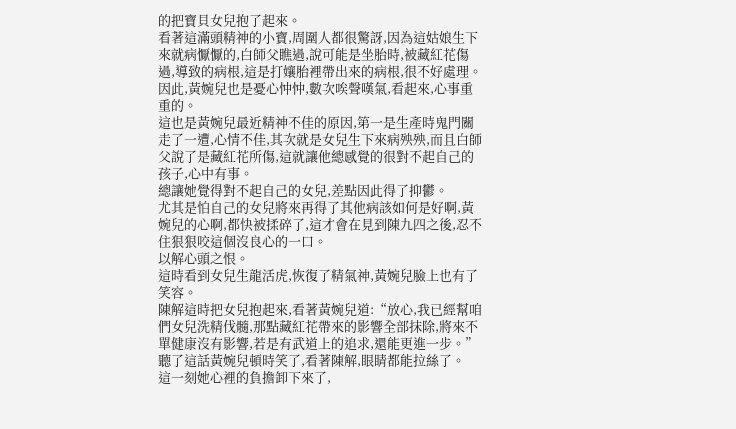的把寶貝女兒抱了起來。
看著這滿頭精神的小寶,周圍人都很驚訝,因為這姑娘生下來就病懨懨的,白師父瞧過,說可能是坐胎時,被藏紅花傷過,導致的病根,這是打孃胎裡帶出來的病根,很不好處理。
因此,黃婉兒也是憂心忡忡,數次唉聲嘆氣,看起來,心事重重的。
這也是黃婉兒最近精神不佳的原因,第一是生產時鬼門關走了一遭,心情不佳,其次就是女兒生下來病殃殃,而且白師父說了是藏紅花所傷,這就讓他總感覺的很對不起自己的孩子,心中有事。
總讓她覺得對不起自己的女兒,差點因此得了抑鬱。
尤其是怕自己的女兒將來再得了其他病該如何是好啊,黃婉兒的心啊,都快被揉碎了,這才會在見到陳九四之後,忍不住狠狠咬這個沒良心的一口。
以解心頭之恨。
這時看到女兒生龍活虎,恢復了精氣神,黃婉兒臉上也有了笑容。
陳解這時把女兒抱起來,看著黃婉兒道:“放心,我已經幫咱們女兒洗精伐髓,那點藏紅花帶來的影響全部抹除,將來不單健康沒有影響,若是有武道上的追求,還能更進一步。”
聽了這話黃婉兒頓時笑了,看著陳解,眼睛都能拉絲了。
這一刻她心裡的負擔卸下來了,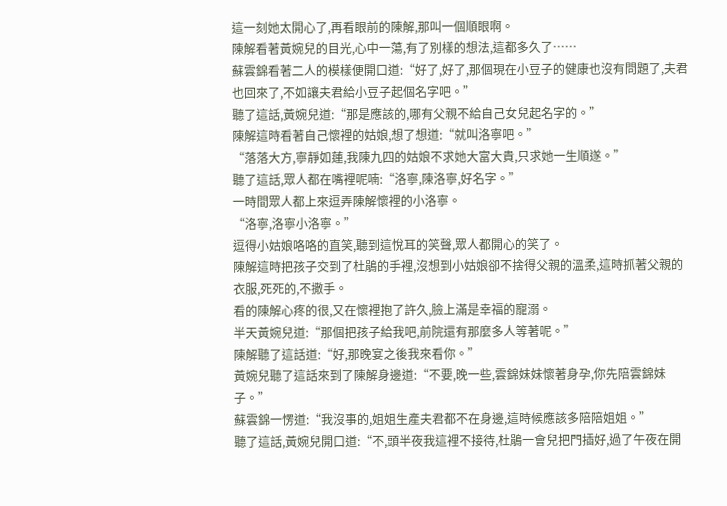這一刻她太開心了,再看眼前的陳解,那叫一個順眼啊。
陳解看著黃婉兒的目光,心中一蕩,有了別樣的想法,這都多久了……
蘇雲錦看著二人的模樣便開口道:“好了,好了,那個現在小豆子的健康也沒有問題了,夫君也回來了,不如讓夫君給小豆子起個名字吧。”
聽了這話,黃婉兒道:“那是應該的,哪有父親不給自己女兒起名字的。”
陳解這時看著自己懷裡的姑娘,想了想道:“就叫洛寧吧。”
“落落大方,寧靜如蓮,我陳九四的姑娘不求她大富大貴,只求她一生順遂。”
聽了這話,眾人都在嘴裡呢喃:“洛寧,陳洛寧,好名字。”
一時間眾人都上來逗弄陳解懷裡的小洛寧。
“洛寧,洛寧小洛寧。”
逗得小姑娘咯咯的直笑,聽到這悅耳的笑聲,眾人都開心的笑了。
陳解這時把孩子交到了杜鵑的手裡,沒想到小姑娘卻不捨得父親的溫柔,這時抓著父親的衣服,死死的,不撒手。
看的陳解心疼的很,又在懷裡抱了許久,臉上滿是幸福的寵溺。
半天黃婉兒道:“那個把孩子給我吧,前院還有那麼多人等著呢。”
陳解聽了這話道:“好,那晚宴之後我來看你。”
黃婉兒聽了這話來到了陳解身邊道:“不要,晚一些,雲錦妹妹懷著身孕,你先陪雲錦妹子。”
蘇雲錦一愣道:“我沒事的,姐姐生產夫君都不在身邊,這時候應該多陪陪姐姐。”
聽了這話,黃婉兒開口道:“不,頭半夜我這裡不接待,杜鵑一會兒把門插好,過了午夜在開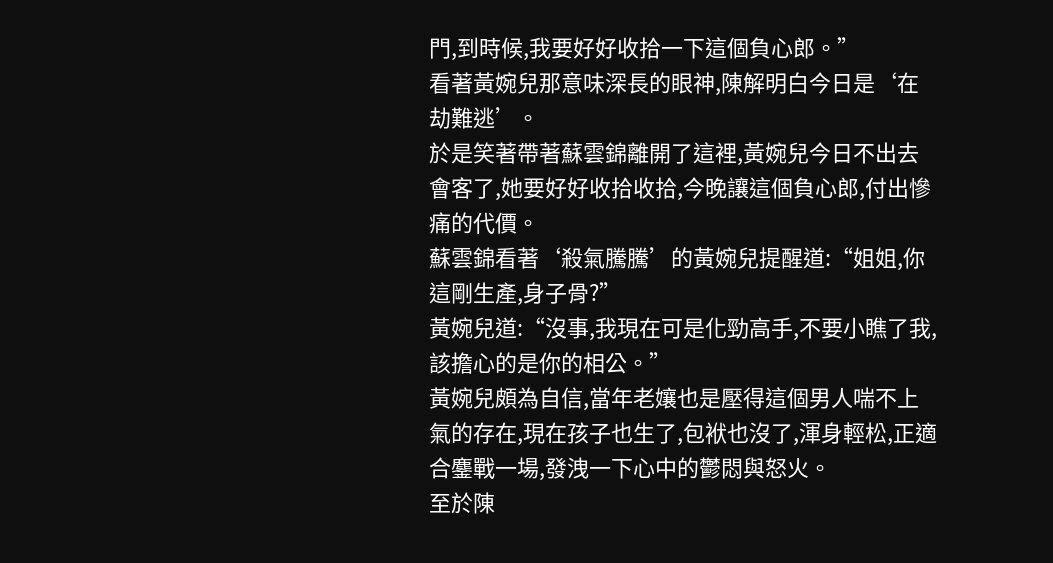門,到時候,我要好好收拾一下這個負心郎。”
看著黃婉兒那意味深長的眼神,陳解明白今日是‘在劫難逃’。
於是笑著帶著蘇雲錦離開了這裡,黃婉兒今日不出去會客了,她要好好收拾收拾,今晚讓這個負心郎,付出慘痛的代價。
蘇雲錦看著‘殺氣騰騰’的黃婉兒提醒道:“姐姐,你這剛生產,身子骨?”
黃婉兒道:“沒事,我現在可是化勁高手,不要小瞧了我,該擔心的是你的相公。”
黃婉兒頗為自信,當年老孃也是壓得這個男人喘不上氣的存在,現在孩子也生了,包袱也沒了,渾身輕松,正適合鏖戰一場,發洩一下心中的鬱悶與怒火。
至於陳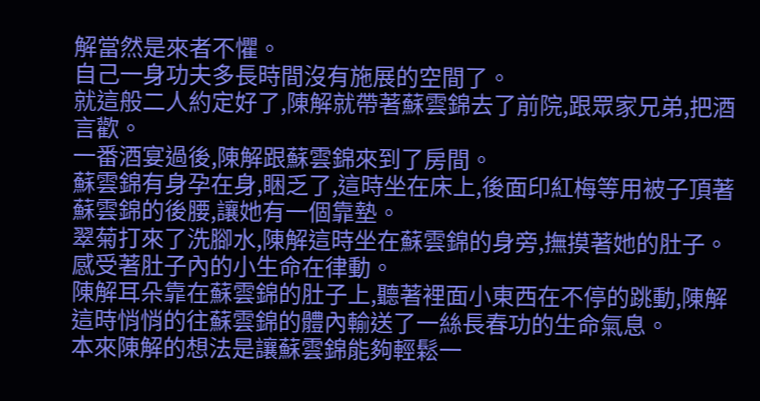解當然是來者不懼。
自己一身功夫多長時間沒有施展的空間了。
就這般二人約定好了,陳解就帶著蘇雲錦去了前院,跟眾家兄弟,把酒言歡。
一番酒宴過後,陳解跟蘇雲錦來到了房間。
蘇雲錦有身孕在身,睏乏了,這時坐在床上,後面印紅梅等用被子頂著蘇雲錦的後腰,讓她有一個靠墊。
翠菊打來了洗腳水,陳解這時坐在蘇雲錦的身旁,撫摸著她的肚子。
感受著肚子內的小生命在律動。
陳解耳朵靠在蘇雲錦的肚子上,聽著裡面小東西在不停的跳動,陳解這時悄悄的往蘇雲錦的體內輸送了一絲長春功的生命氣息。
本來陳解的想法是讓蘇雲錦能夠輕鬆一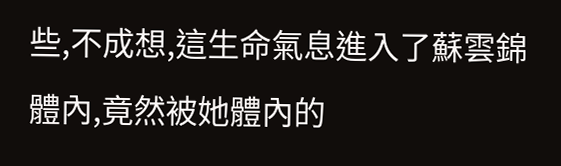些,不成想,這生命氣息進入了蘇雲錦體內,竟然被她體內的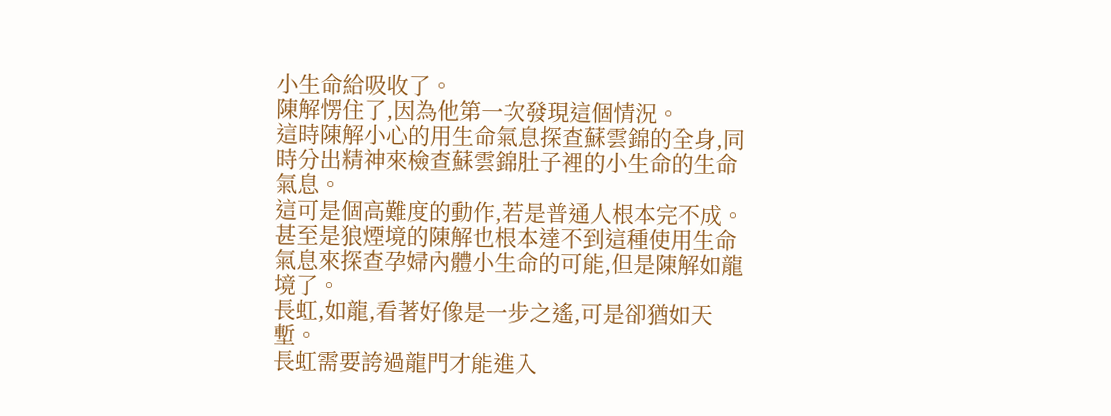小生命給吸收了。
陳解愣住了,因為他第一次發現這個情況。
這時陳解小心的用生命氣息探查蘇雲錦的全身,同時分出精神來檢查蘇雲錦肚子裡的小生命的生命氣息。
這可是個高難度的動作,若是普通人根本完不成。
甚至是狼煙境的陳解也根本達不到這種使用生命氣息來探查孕婦內體小生命的可能,但是陳解如龍境了。
長虹,如龍,看著好像是一步之遙,可是卻猶如天塹。
長虹需要誇過龍門才能進入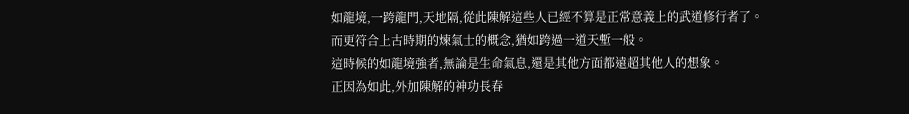如龍境,一跨龍門,天地隔,從此陳解這些人已經不算是正常意義上的武道修行者了。
而更符合上古時期的煉氣士的概念,猶如跨過一道天塹一般。
這時候的如龍境強者,無論是生命氣息,還是其他方面都遠超其他人的想象。
正因為如此,外加陳解的神功長春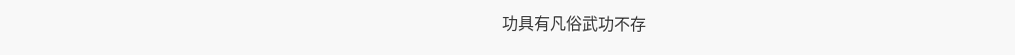功具有凡俗武功不存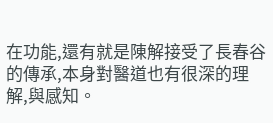在功能,還有就是陳解接受了長春谷的傳承,本身對醫道也有很深的理解,與感知。